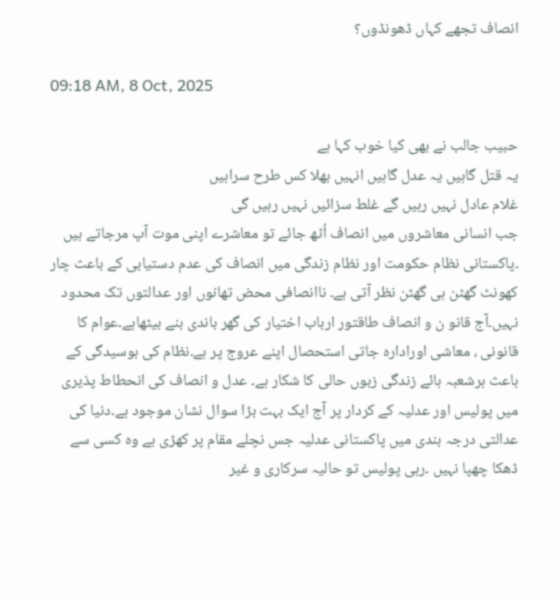انصاف تجھے کہاں ڈھونڈوں؟

09:18 AM, 8 Oct, 2025

حبیب جالب نے بھی کیا خوب کہا ہے
یہ قتل گاہیں یہ عدل گاہیں انہیں بھلا کس طرح سراہیں
غلام عادل نہیں رہیں گے غلط سزائیں نہیں رہیں گی
جب انسانی معاشروں میں انصاف اُٹھ جائے تو معاشرے اپنی موت آپ مرجاتے ہیں ۔پاکستانی نظام حکومت اور نظام زندگی میں انصاف کی عدم دستیابی کے باعث چار کھونٹ گھٹن ہی گھٹن نظر آتی ہے۔ ناانصافی محض تھانوں اور عدالتوں تک محدود نہیں۔آج قانو ن و انصاف طاقتور ارباب اختیار کی گھر باندی بنے بیٹھاہے۔عوام کا قانونی ، معاشی اورادارہ جاتی استحصال اپنے عروج پر ہے۔نظام کی بوسیدگی کے باعث ہرشعبہ ہائے زندگی زبوں حالی کا شکار ہے۔ عدل و انصاف کی انحطاط پذیری میں پولیس اور عدلیہ کے کردار پر آج ایک بہت بڑا سوال نشان موجود ہے۔دنیا کی عدالتی درجہ بندی میں پاکستانی عدلیہ جس نچلے مقام پر کھڑی ہے وہ کسی سے ڈھکا چھپا نہیں ۔رہی پولیس تو حالیہ سرکاری و غیر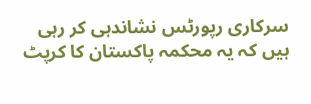سرکاری رپورٹس نشاندہی کر رہی ہیں کہ یہ محکمہ پاکستان کا کرپٹ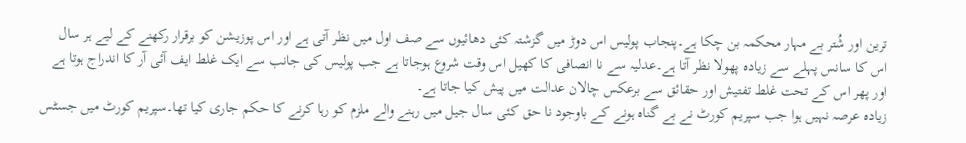ترین اور شُتر بے مہار محکمہ بن چکا ہے۔پنجاب پولیس اس دوڑ میں گزشتہ کئی دھائیوں سے صف اول میں نظر آتی ہے اور اس پوزیشن کو برقرار رکھنے کے لیے ہر سال اس کا سانس پہلے سے زیادہ پھولا نظر آتا ہے۔عدلیہ سے نا انصافی کا کھیل اس وقت شروع ہوجاتا ہے جب پولیس کی جانب سے ایک غلط ایف آئی آر کا اندراج ہوتا ہے اور پھر اس کے تحت غلط تفتیش اور حقائق سے برعکس چالان عدالت میں پیش کیا جاتا ہے۔
زیادہ عرصہ نہیں ہوا جب سپریم کورٹ نے بے گناہ ہونے کے باوجود نا حق کئی سال جیل میں رہنے والے ملزم کو رہا کرنے کا حکم جاری کیا تھا۔سپریم کورٹ میں جسٹس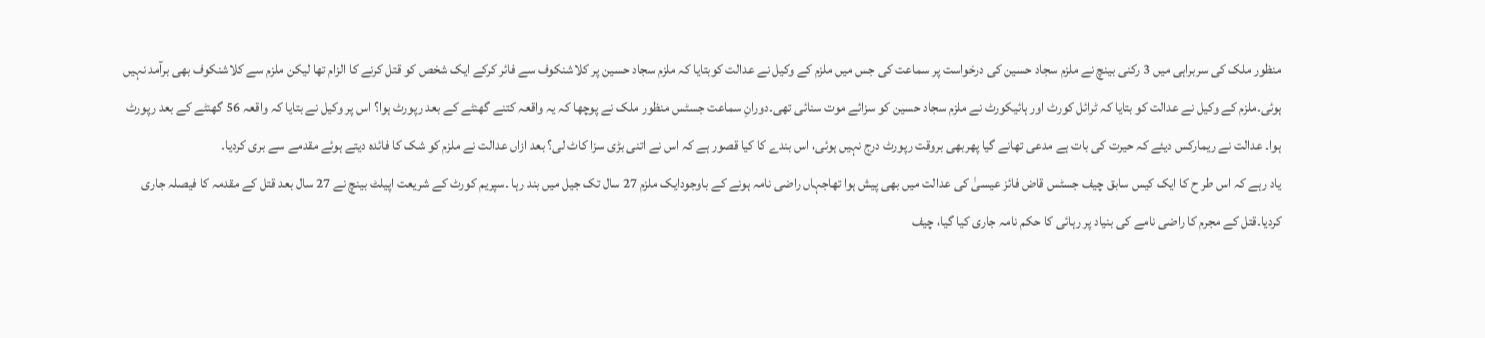منظور ملک کی سربراہی میں 3 رکنی بینچ نے ملزم سجاد حسین کی درخواست پر سماعت کی جس میں ملزم کے وکیل نے عدالت کوبتایا کہ ملزم سجاد حسین پر کلاشنکوف سے فائر کرکے ایک شخص کو قتل کرنے کا الزام تھا لیکن ملزم سے کلاشنکوف بھی برآمد نہیں ہوئی۔ملزم کے وکیل نے عدالت کو بتایا کہ ٹرائل کورٹ اور ہائیکورٹ نے ملزم سجاد حسین کو سزائے موت سنائی تھی۔دورانِ سماعت جسٹس منظور ملک نے پوچھا کہ یہ واقعہ کتنے گھنٹے کے بعد رپورٹ ہوا؟ اس پر وکیل نے بتایا کہ واقعہ 56 گھنٹے کے بعد رپورٹ ہوا۔ عدالت نے ریمارکس دیئے کہ حیرت کی بات ہے مدعی تھانے گیا پھربھی بروقت رپورٹ درج نہیں ہوئی، اس بندے کا کیا قصور ہے کہ اس نے اتنی بڑی سزا کاٹ لی؟ بعد ازاں عدالت نے ملزم کو شک کا فائدہ دیتے ہوئے مقدمے سے بری کردیا۔
یاد رہے کہ اس طر ح کا ایک کیس سابق چیف جسٹس قاض فائز عیسیٰ کی عدالت میں بھی پیش ہوا تھاجہاں راضی نامہ ہونے کے باوجودایک ملزم 27 سال تک جیل میں بند رہا ۔سپریم کورٹ کے شریعت اپیلٹ بینچ نے 27 سال بعد قتل کے مقدمہ کا فیصلہ جاری کردیا۔قتل کے مجرم کا راضی نامے کی بنیاد پر رہائی کا حکم نامہ جاری کیا گیا، چیف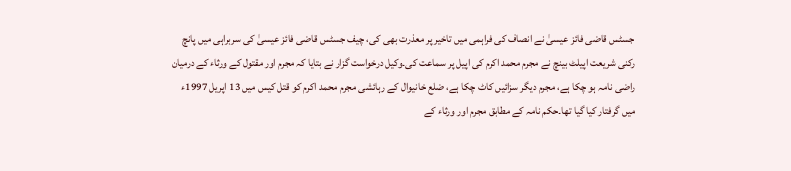جسٹس قاضی فائز عیسیٰ نے انصاف کی فراہمی میں تاخیر پر معذرت بھی کی، چیف جسٹس قاضی فائز عیسیٰ کی سربراہی میں پانچ رکنی شریعت اپیلٹ بینچ نے مجرم محمد اکرم کی اپیل پر سماعت کی۔وکیل درخواست گزار نے بتایا کہ مجرم اور مقتول کے ورثاء کے درمیان راضی نامہ ہو چکا ہے، مجرم دیگر سزائیں کاٹ چکا ہے، ضلع خانیوال کے رہائشی مجرم محمد اکرم کو قتل کیس میں 13 اپریل 1997ء میں گرفتار کیا گیا تھا۔حکم نامہ کے مطابق مجرم اور ورثاء کے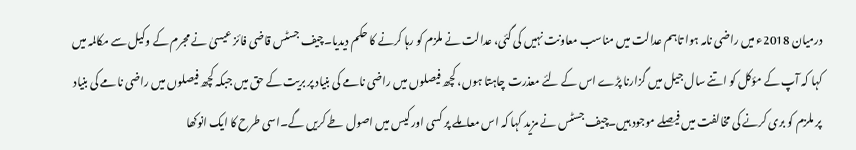درمیان 2018ء میں راضی نامہ ہوا تاہم عدالت میں مناسب معاونت نہیں کی گئی، عدالت نے ملزم کو رہا کرنے کا حکم دیدیا۔چیف جسٹس قاضی فائز عیسیٰ نے مجرم کے وکیل سے مکالمہ میں کہا کہ آپ کے مؤکل کو اتنے سال جیل میں گزارنا پڑے اس کے لئے معذرت چاہتا ہوں، کچھ فیصلوں میں راضی نامے کی بنیاد پر بریت کے حق میں جبکہ کچھ فیصلوں میں راضی نامے کی بنیاد پر ملزم کو بری کرنے کی مخالفت میں فیصلے موجود ہیں۔چیف جسٹس نے مزید کہا کہ اس معاملے پر کسی اور کیس میں اصول طے کریں گے۔اسی طرح کا ایک انوکھا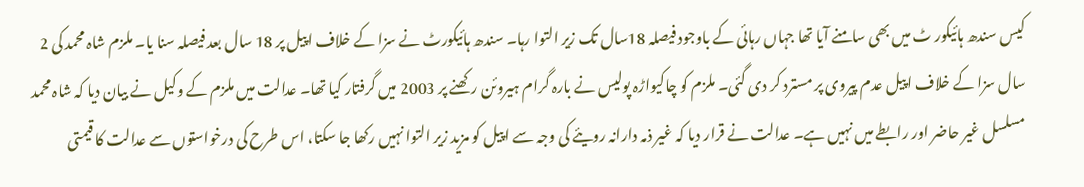کیس سندھ ہائیکور ٹ میں بھی سامنے آیا تھا جہاں رہائی کے باوجود فیصلہ 18سال تک زیر التوا رہا۔ سندھ ہائیکورٹ نے سزا کے خلاف اپیل پر 18 سال بعد فیصلہ سنا یا۔ ملزم شاہ محمد کی 2 سال سزا کے خلاف اپیل عدم پیروی پر مسترد کر دی گئی۔ ملزم کو چاکیواڑہ پولیس نے بارہ گرام ہیروئن رکھنے پر 2003 میں گرفتار کیا تھا۔ عدالت میں ملزم کے وکیل نے بیان دیا کہ شاہ محمد مسلسل غیر حاضر اور رابطے میں نہیں ہے۔ عدالت نے قرار دیا کہ غیر ذمہ دارانہ رویئے کی وجہ سے اپیل کو مزید زیر التوا نہیں رکھا جا سکتا، اس طرح کی درخواستوں سے عدالت کا قیمتی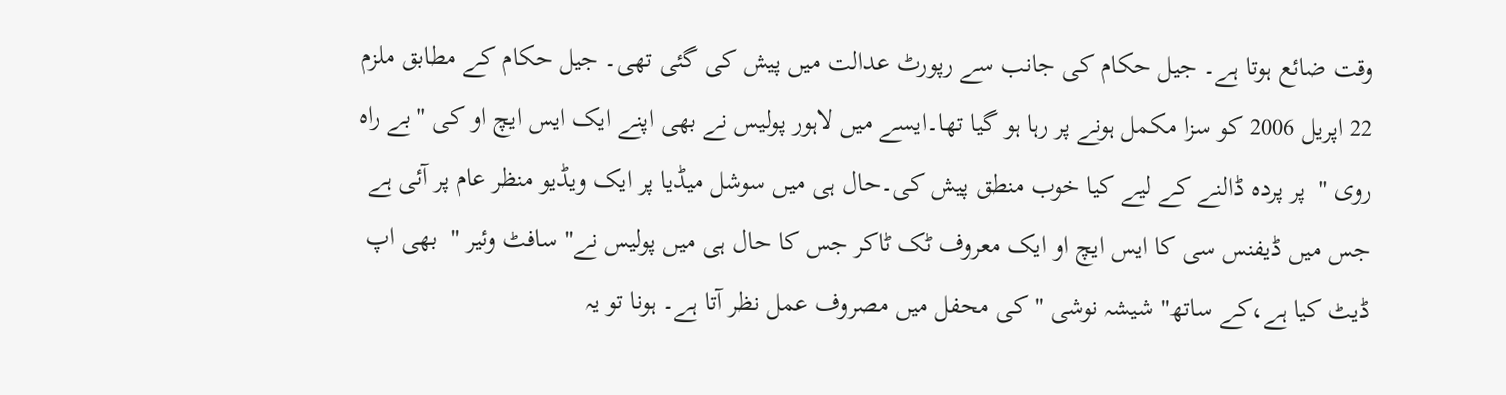وقت ضائع ہوتا ہے۔ جیل حکام کی جانب سے رپورٹ عدالت میں پیش کی گئی تھی۔ جیل حکام کے مطابق ملزم 22 اپریل 2006 کو سزا مکمل ہونے پر رہا ہو گیا تھا۔ایسے میں لاہور پولیس نے بھی اپنے ایک ایس ایچ او کی "بے راہ روی "  پر پردہ ڈالنے کے لیے کیا خوب منطق پیش کی۔حال ہی میں سوشل میڈیا پر ایک ویڈیو منظر عام پر آئی ہے جس میں ڈیفنس سی کا ایس ایچ او ایک معروف ٹک ٹاکر جس کا حال ہی میں پولیس نے" سافٹ وئیر "  بھی اپ ڈیٹ کیا ہے،کے ساتھ" شیشہ نوشی " کی محفل میں مصروف عمل نظر آتا ہے۔ ہونا تو یہ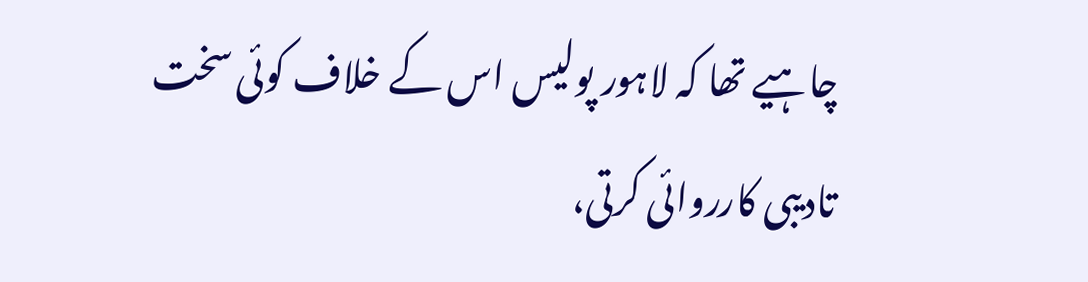چاہیے تھا کہ لاہور پولیس اس کے خلاف کوئی سخت تادیبی کارروائی کرتی،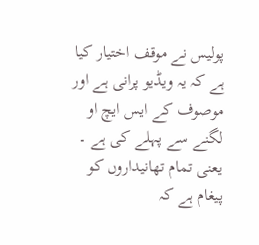پولیس نے موقف اختیار کیا ہے کہ یہ ویڈیو پرانی ہے اور موصوف کے ایس ایچ او لگنے سے پہلے کی ہے ۔ یعنی تمام تھانیداروں کو پیغام ہے کہ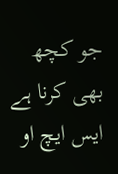جو کچھ بھی کرنا ہے ایس ایچ او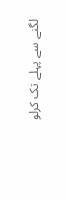لگنے سے پہلے تک کرلو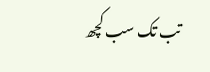تب تک سب کچھ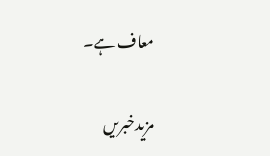معاف ہے۔

مزیدخبریں